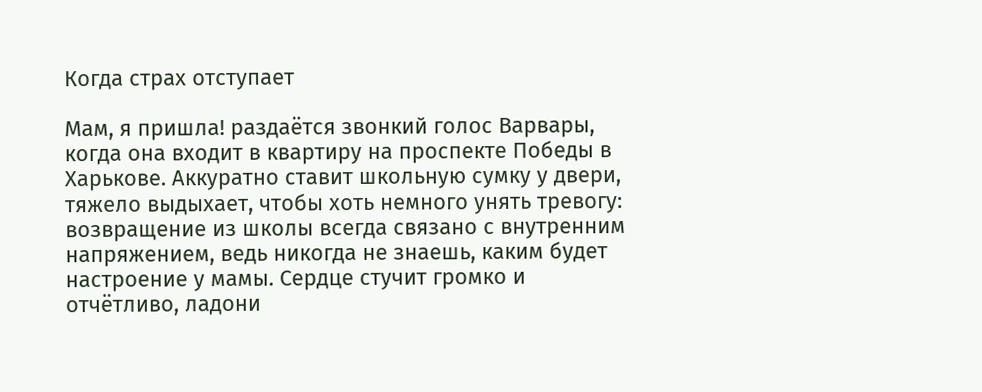Когда страх отступает

Мам, я пришла! раздаётся звонкий голос Варвары, когда она входит в квартиру на проспекте Победы в Харькове. Аккуратно ставит школьную сумку у двери, тяжело выдыхает, чтобы хоть немного унять тревогу: возвращение из школы всегда связано с внутренним напряжением, ведь никогда не знаешь, каким будет настроение у мамы. Сердце стучит громко и отчётливо, ладони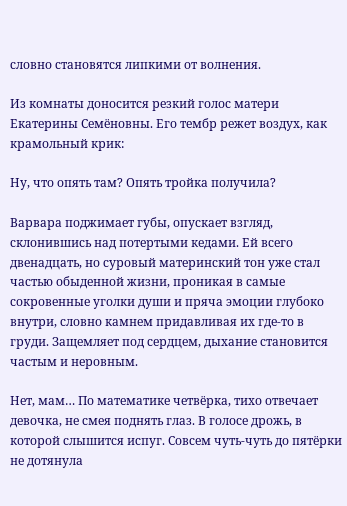словно становятся липкими от волнения.

Из комнаты доносится резкий голос матери Екатерины Семёновны. Его тембр режет воздух, как крамольный крик:

Ну, что опять там? Опять тройка получила?

Варвара поджимает губы, опускает взгляд, склонившись над потертыми кедами. Ей всего двенадцать, но суровый материнский тон уже стал частью обыденной жизни, проникая в самые сокровенные уголки души и пряча эмоции глубоко внутри, словно камнем придавливая их где-то в груди. Защемляет под сердцем, дыхание становится частым и неровным.

Нет, мам… По математике четвёрка, тихо отвечает девочка, не смея поднять глаз. В голосе дрожь, в которой слышится испуг. Совсем чуть-чуть до пятёрки не дотянула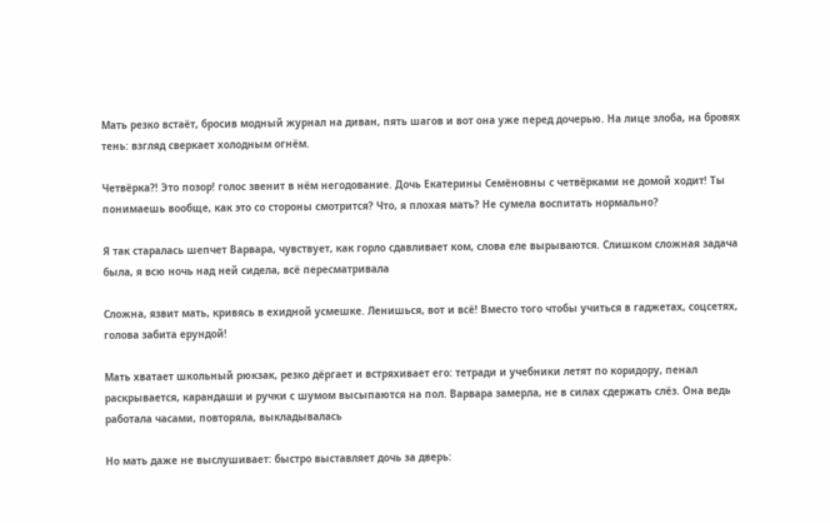Мать резко встаёт, бросив модный журнал на диван, пять шагов и вот она уже перед дочерью. На лице злоба, на бровях тень: взгляд сверкает холодным огнём.

Четвёрка?! Это позор! голос звенит в нём негодование. Дочь Екатерины Семёновны с четвёрками не домой ходит! Ты понимаешь вообще, как это со стороны смотрится? Что, я плохая мать? Не сумела воспитать нормально?

Я так старалась шепчет Варвара, чувствует, как горло сдавливает ком, слова еле вырываются. Слишком сложная задача была, я всю ночь над ней сидела, всё пересматривала

Сложна, язвит мать, кривясь в ехидной усмешке. Ленишься, вот и всё! Вместо того чтобы учиться в гаджетах, соцсетях, голова забита ерундой!

Мать хватает школьный рюкзак, резко дёргает и встряхивает его: тетради и учебники летят по коридору, пенал раскрывается, карандаши и ручки с шумом высыпаются на пол. Варвара замерла, не в силах сдержать слёз. Она ведь работала часами, повторяла, выкладывалась

Но мать даже не выслушивает: быстро выставляет дочь за дверь: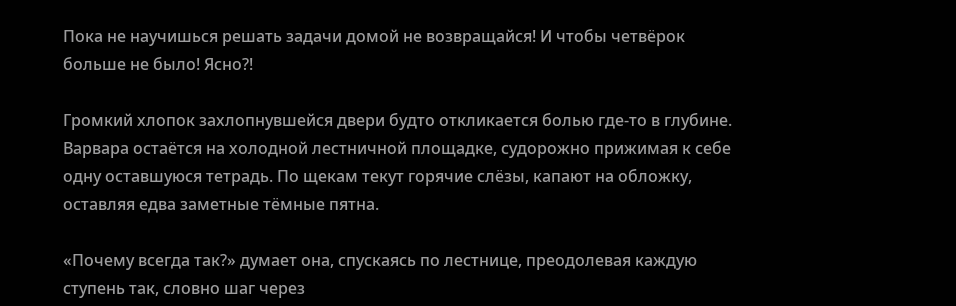Пока не научишься решать задачи домой не возвращайся! И чтобы четвёрок больше не было! Ясно?!

Громкий хлопок захлопнувшейся двери будто откликается болью где-то в глубине. Варвара остаётся на холодной лестничной площадке, судорожно прижимая к себе одну оставшуюся тетрадь. По щекам текут горячие слёзы, капают на обложку, оставляя едва заметные тёмные пятна.

«Почему всегда так?» думает она, спускаясь по лестнице, преодолевая каждую ступень так, словно шаг через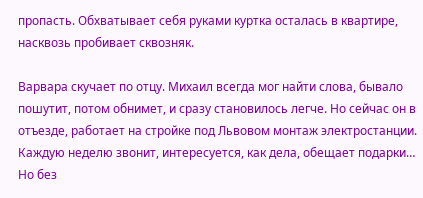пропасть. Обхватывает себя руками куртка осталась в квартире, насквозь пробивает сквозняк.

Варвара скучает по отцу. Михаил всегда мог найти слова, бывало пошутит, потом обнимет, и сразу становилось легче. Но сейчас он в отъезде, работает на стройке под Львовом монтаж электростанции. Каждую неделю звонит, интересуется, как дела, обещает подарки… Но без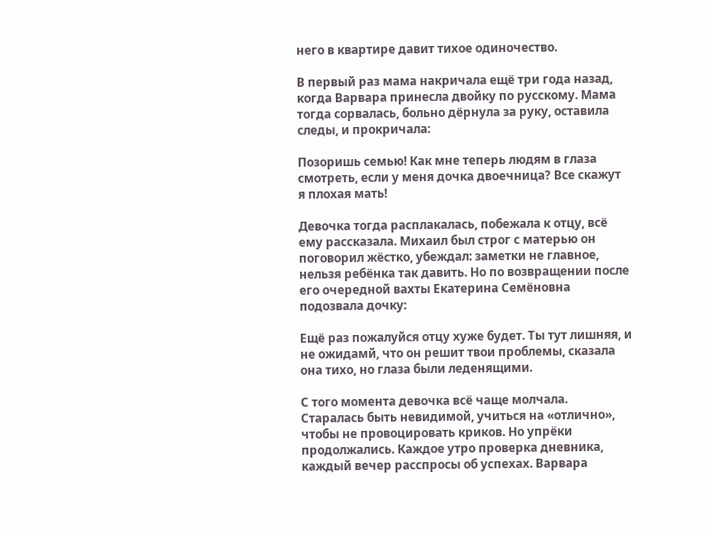него в квартире давит тихое одиночество.

В первый раз мама накричала ещё три года назад, когда Варвара принесла двойку по русскому. Мама тогда сорвалась, больно дёрнула за руку, оставила следы, и прокричала:

Позоришь семью! Как мне теперь людям в глаза смотреть, если у меня дочка двоечница? Все скажут я плохая мать!

Девочка тогда расплакалась, побежала к отцу, всё ему рассказала. Михаил был строг с матерью он поговорил жёстко, убеждал: заметки не главное, нельзя ребёнка так давить. Но по возвращении после его очередной вахты Екатерина Семёновна подозвала дочку:

Ещё раз пожалуйся отцу хуже будет. Ты тут лишняя, и не ожидамй, что он решит твои проблемы, сказала она тихо, но глаза были леденящими.

С того момента девочка всё чаще молчала. Старалась быть невидимой, учиться на «отлично», чтобы не провоцировать криков. Но упрёки продолжались. Каждое утро проверка дневника, каждый вечер расспросы об успехах. Варвара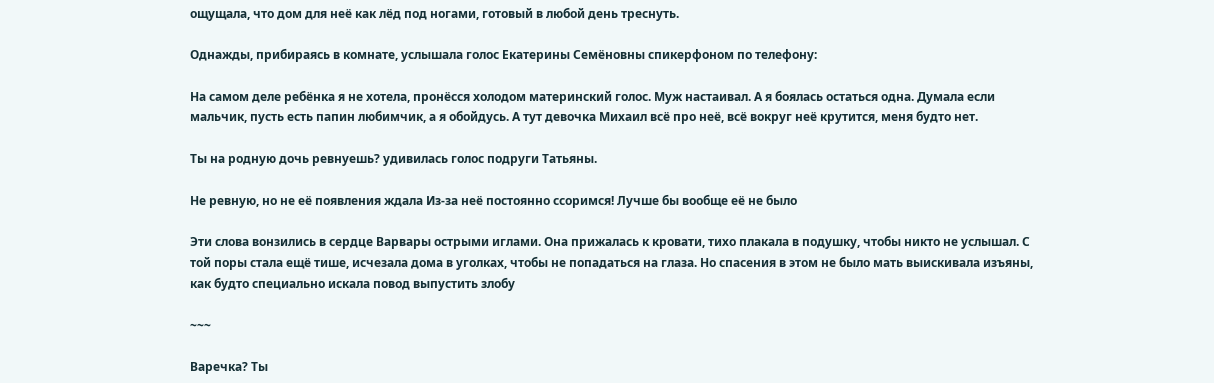ощущала, что дом для неё как лёд под ногами, готовый в любой день треснуть.

Однажды, прибираясь в комнате, услышала голос Екатерины Семёновны спикерфоном по телефону:

На самом деле ребёнка я не хотела, пронёсся холодом материнский голос. Муж настаивал. А я боялась остаться одна. Думала если мальчик, пусть есть папин любимчик, а я обойдусь. А тут девочка Михаил всё про неё, всё вокруг неё крутится, меня будто нет.

Ты на родную дочь ревнуешь? удивилась голос подруги Татьяны.

Не ревную, но не её появления ждала Из-за неё постоянно ссоримся! Лучше бы вообще её не было

Эти слова вонзились в сердце Варвары острыми иглами. Она прижалась к кровати, тихо плакала в подушку, чтобы никто не услышал. С той поры стала ещё тише, исчезала дома в уголках, чтобы не попадаться на глаза. Но спасения в этом не было мать выискивала изъяны, как будто специально искала повод выпустить злобу

~~~

Варечка? Ты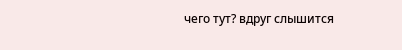чего тут? вдруг слышится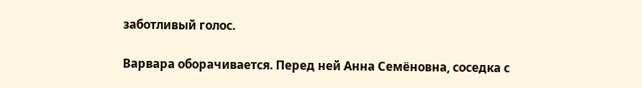заботливый голос.

Варвара оборачивается. Перед ней Анна Семёновна, соседка с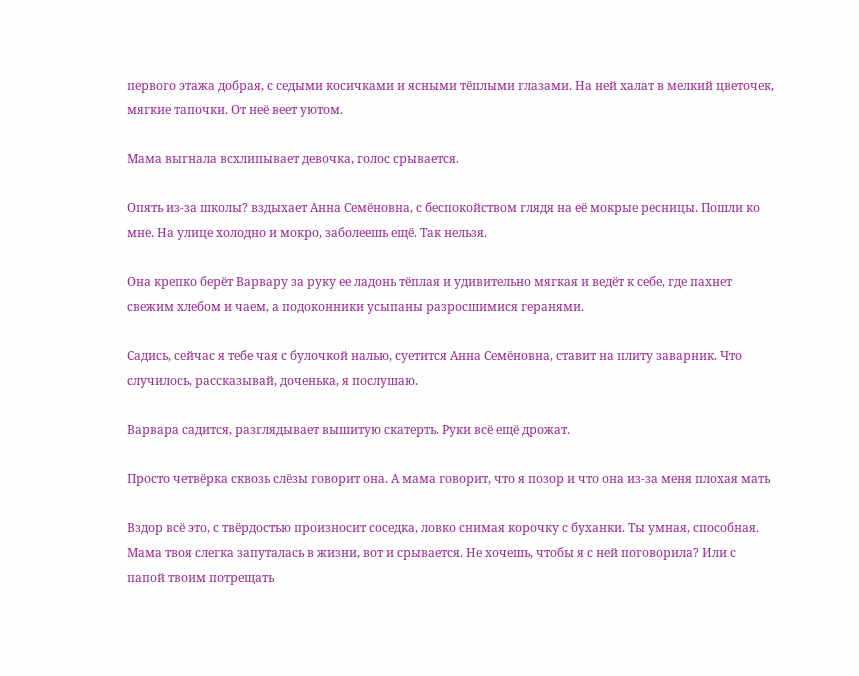первого этажа добрая, с седыми косичками и ясными тёплыми глазами. На ней халат в мелкий цветочек, мягкие тапочки. От неё веет уютом.

Мама выгнала всхлипывает девочка, голос срывается.

Опять из-за школы? вздыхает Анна Семёновна, с беспокойством глядя на её мокрые ресницы. Пошли ко мне. На улице холодно и мокро, заболеешь ещё. Так нельзя.

Она крепко берёт Варвару за руку ее ладонь тёплая и удивительно мягкая и ведёт к себе, где пахнет свежим хлебом и чаем, а подоконники усыпаны разросшимися геранями.

Садись, сейчас я тебе чая с булочкой налью, суетится Анна Семёновна, ставит на плиту заварник. Что случилось, рассказывай, доченька, я послушаю.

Варвара садится, разглядывает вышитую скатерть. Руки всё ещё дрожат.

Просто четвёрка сквозь слёзы говорит она. А мама говорит, что я позор и что она из-за меня плохая мать

Вздор всё это, с твёрдостью произносит соседка, ловко снимая корочку с буханки. Ты умная, способная. Мама твоя слегка запуталась в жизни, вот и срывается. Не хочешь, чтобы я с ней поговорила? Или с папой твоим потрещать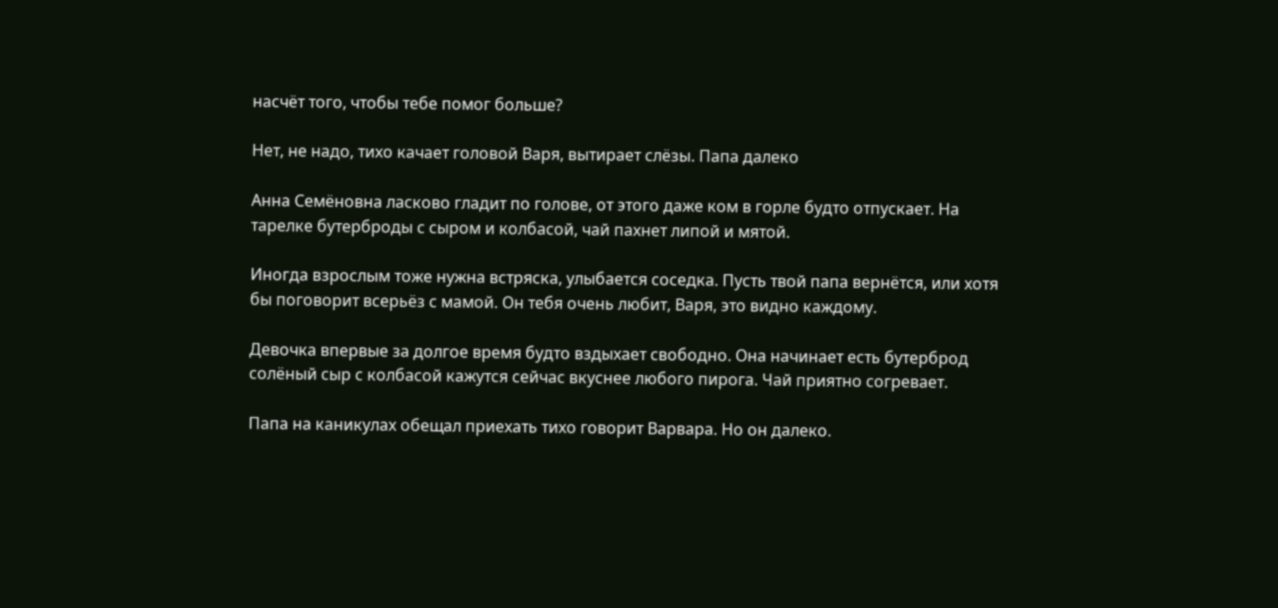насчёт того, чтобы тебе помог больше?

Нет, не надо, тихо качает головой Варя, вытирает слёзы. Папа далеко

Анна Семёновна ласково гладит по голове, от этого даже ком в горле будто отпускает. На тарелке бутерброды с сыром и колбасой, чай пахнет липой и мятой.

Иногда взрослым тоже нужна встряска, улыбается соседка. Пусть твой папа вернётся, или хотя бы поговорит всерьёз с мамой. Он тебя очень любит, Варя, это видно каждому.

Девочка впервые за долгое время будто вздыхает свободно. Она начинает есть бутерброд солёный сыр с колбасой кажутся сейчас вкуснее любого пирога. Чай приятно согревает.

Папа на каникулах обещал приехать тихо говорит Варвара. Но он далеко.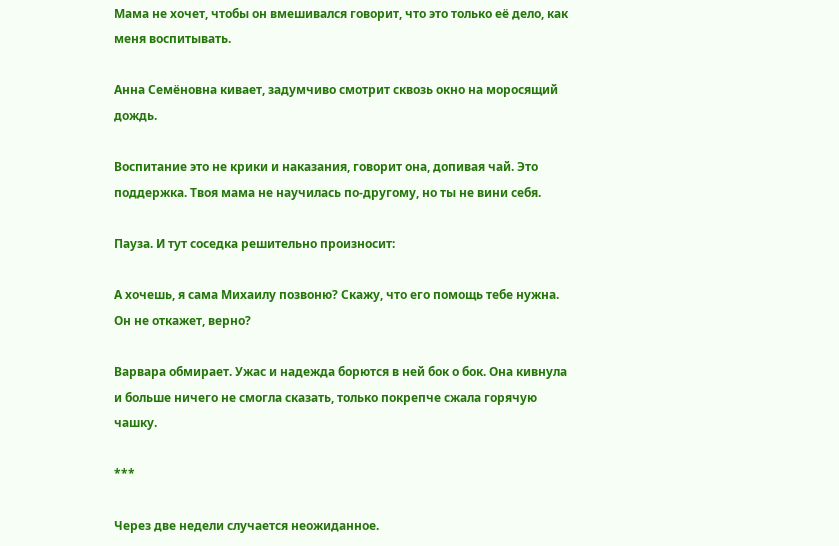Мама не хочет, чтобы он вмешивался говорит, что это только её дело, как меня воспитывать.

Анна Семёновна кивает, задумчиво смотрит сквозь окно на моросящий дождь.

Воспитание это не крики и наказания, говорит она, допивая чай. Это поддержка. Твоя мама не научилась по-другому, но ты не вини себя.

Пауза. И тут соседка решительно произносит:

А хочешь, я сама Михаилу позвоню? Скажу, что его помощь тебе нужна. Он не откажет, верно?

Варвара обмирает. Ужас и надежда борются в ней бок о бок. Она кивнула и больше ничего не смогла сказать, только покрепче сжала горячую чашку.

***

Через две недели случается неожиданное.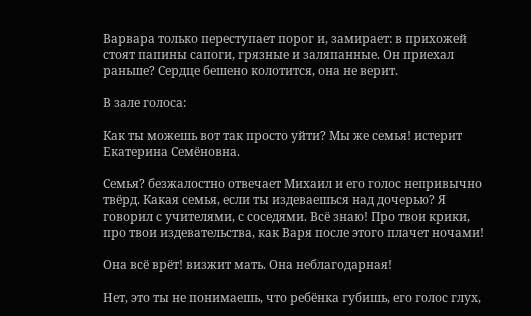Варвара только переступает порог и, замирает: в прихожей стоят папины сапоги, грязные и заляпанные. Он приехал раньше? Сердце бешено колотится, она не верит.

В зале голоса:

Как ты можешь вот так просто уйти? Мы же семья! истерит Екатерина Семёновна.

Семья? безжалостно отвечает Михаил и его голос непривычно твёрд. Какая семья, если ты издеваешься над дочерью? Я говорил с учителями, с соседями. Всё знаю! Про твои крики, про твои издевательства, как Варя после этого плачет ночами!

Она всё врёт! визжит мать. Она неблагодарная!

Нет, это ты не понимаешь, что ребёнка губишь, его голос глух,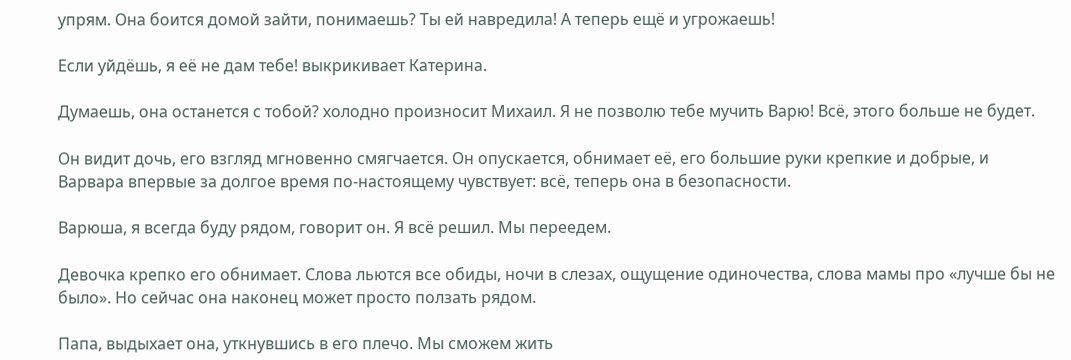упрям. Она боится домой зайти, понимаешь? Ты ей навредила! А теперь ещё и угрожаешь!

Если уйдёшь, я её не дам тебе! выкрикивает Катерина.

Думаешь, она останется с тобой? холодно произносит Михаил. Я не позволю тебе мучить Варю! Всё, этого больше не будет.

Он видит дочь, его взгляд мгновенно смягчается. Он опускается, обнимает её, его большие руки крепкие и добрые, и Варвара впервые за долгое время по-настоящему чувствует: всё, теперь она в безопасности.

Варюша, я всегда буду рядом, говорит он. Я всё решил. Мы переедем.

Девочка крепко его обнимает. Слова льются все обиды, ночи в слезах, ощущение одиночества, слова мамы про «лучше бы не было». Но сейчас она наконец может просто ползать рядом.

Папа, выдыхает она, уткнувшись в его плечо. Мы сможем жить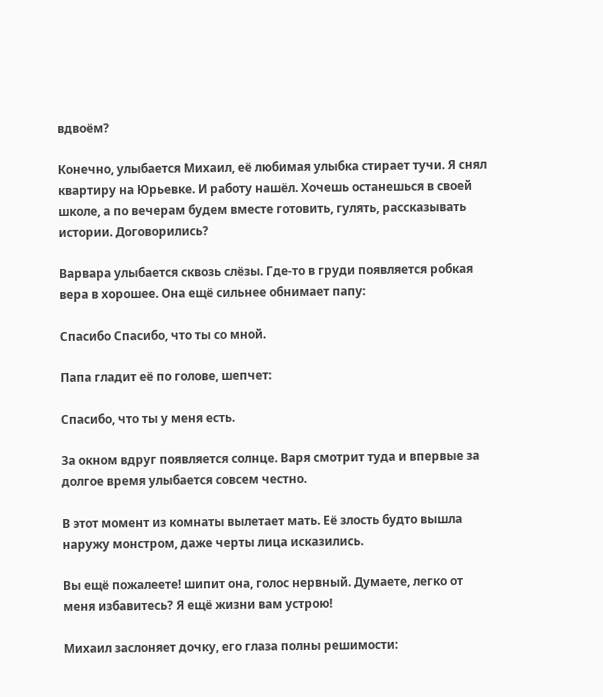вдвоём?

Конечно, улыбается Михаил, её любимая улыбка стирает тучи. Я снял квартиру на Юрьевке. И работу нашёл. Хочешь останешься в своей школе, а по вечерам будем вместе готовить, гулять, рассказывать истории. Договорились?

Варвара улыбается сквозь слёзы. Где-то в груди появляется робкая вера в хорошее. Она ещё сильнее обнимает папу:

Спасибо Спасибо, что ты со мной.

Папа гладит её по голове, шепчет:

Спасибо, что ты у меня есть.

За окном вдруг появляется солнце. Варя смотрит туда и впервые за долгое время улыбается совсем честно.

В этот момент из комнаты вылетает мать. Её злость будто вышла наружу монстром, даже черты лица исказились.

Вы ещё пожалеете! шипит она, голос нервный. Думаете, легко от меня избавитесь? Я ещё жизни вам устрою!

Михаил заслоняет дочку, его глаза полны решимости: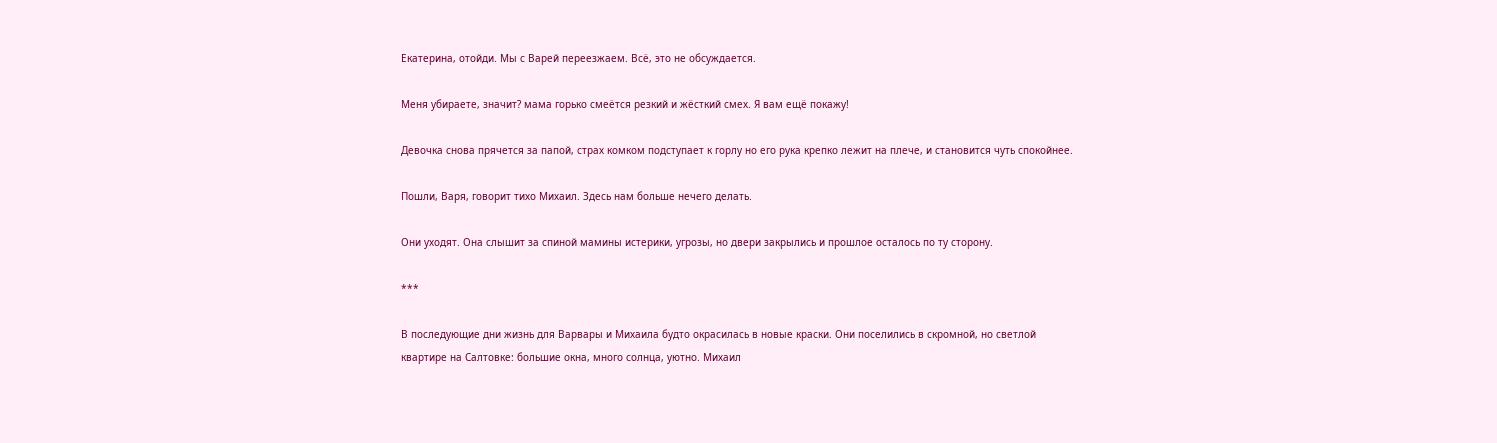Екатерина, отойди. Мы с Варей переезжаем. Всё, это не обсуждается.

Меня убираете, значит? мама горько смеётся резкий и жёсткий смех. Я вам ещё покажу!

Девочка снова прячется за папой, страх комком подступает к горлу но его рука крепко лежит на плече, и становится чуть спокойнее.

Пошли, Варя, говорит тихо Михаил. Здесь нам больше нечего делать.

Они уходят. Она слышит за спиной мамины истерики, угрозы, но двери закрылись и прошлое осталось по ту сторону.

***

В последующие дни жизнь для Варвары и Михаила будто окрасилась в новые краски. Они поселились в скромной, но светлой квартире на Салтовке: большие окна, много солнца, уютно. Михаил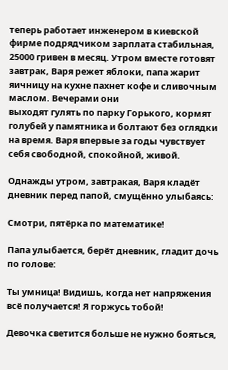теперь работает инженером в киевской фирме подрядчиком зарплата стабильная, 25000 гривен в месяц. Утром вместе готовят завтрак, Варя режет яблоки, папа жарит яичницу на кухне пахнет кофе и сливочным маслом. Вечерами они
выходят гулять по парку Горького, кормят голубей у памятника и болтают без оглядки на время. Варя впервые за годы чувствует себя свободной, спокойной, живой.

Однажды утром, завтракая, Варя кладёт дневник перед папой, смущённо улыбаясь:

Смотри, пятёрка по математике!

Папа улыбается, берёт дневник, гладит дочь по голове:

Ты умница! Видишь, когда нет напряжения всё получается! Я горжусь тобой!

Девочка светится больше не нужно бояться,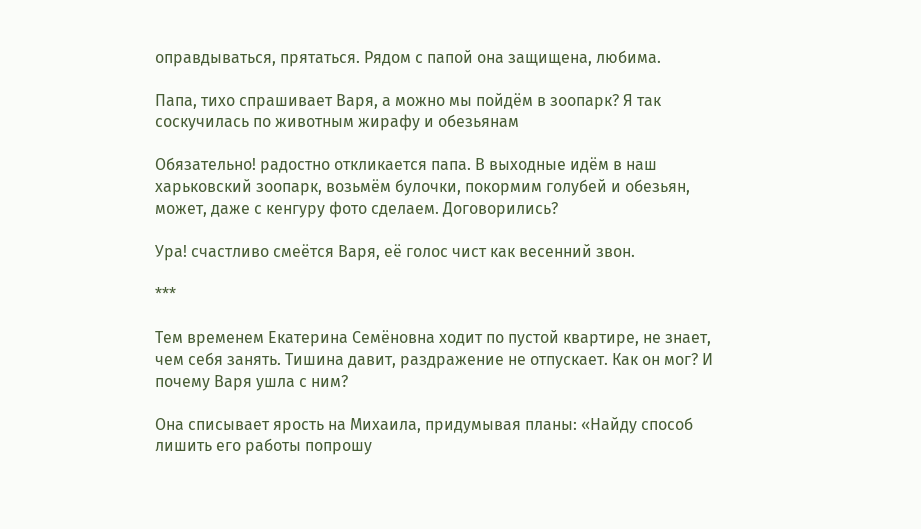оправдываться, прятаться. Рядом с папой она защищена, любима.

Папа, тихо спрашивает Варя, а можно мы пойдём в зоопарк? Я так соскучилась по животным жирафу и обезьянам

Обязательно! радостно откликается папа. В выходные идём в наш харьковский зоопарк, возьмём булочки, покормим голубей и обезьян, может, даже с кенгуру фото сделаем. Договорились?

Ура! счастливо смеётся Варя, её голос чист как весенний звон.

***

Тем временем Екатерина Семёновна ходит по пустой квартире, не знает, чем себя занять. Тишина давит, раздражение не отпускает. Как он мог? И почему Варя ушла с ним?

Она списывает ярость на Михаила, придумывая планы: «Найду способ лишить его работы попрошу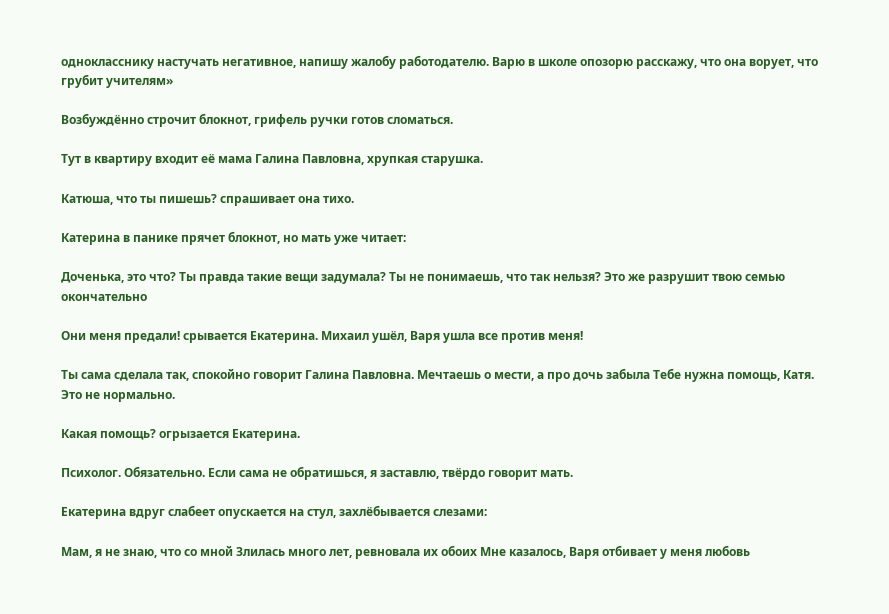однокласснику настучать негативное, напишу жалобу работодателю. Варю в школе опозорю расскажу, что она ворует, что грубит учителям»

Возбуждённо строчит блокнот, грифель ручки готов сломаться.

Тут в квартиру входит её мама Галина Павловна, хрупкая старушка.

Катюша, что ты пишешь? спрашивает она тихо.

Катерина в панике прячет блокнот, но мать уже читает:

Доченька, это что? Ты правда такие вещи задумала? Ты не понимаешь, что так нельзя? Это же разрушит твою семью окончательно

Они меня предали! срывается Екатерина. Михаил ушёл, Варя ушла все против меня!

Ты сама сделала так, спокойно говорит Галина Павловна. Мечтаешь о мести, а про дочь забыла Тебе нужна помощь, Катя. Это не нормально.

Какая помощь? огрызается Екатерина.

Психолог. Обязательно. Если сама не обратишься, я заставлю, твёрдо говорит мать.

Екатерина вдруг слабеет опускается на стул, захлёбывается слезами:

Мам, я не знаю, что со мной Злилась много лет, ревновала их обоих Мне казалось, Варя отбивает у меня любовь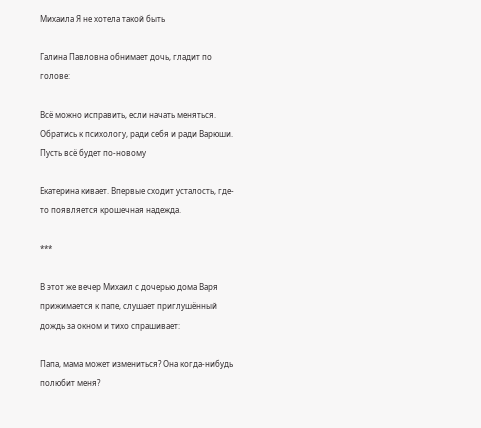Михаила Я не хотела такой быть

Галина Павловна обнимает дочь, гладит по голове:

Всё можно исправить, если начать меняться. Обратись к психологу, ради себя и ради Варюши. Пусть всё будет по-новому

Екатерина кивает. Впервые сходит усталость, где-то появляется крошечная надежда.

***

В этот же вечер Михаил с дочерью дома Варя прижимается к папе, слушает приглушённый дождь за окном и тихо спрашивает:

Папа, мама может измениться? Она когда-нибудь полюбит меня?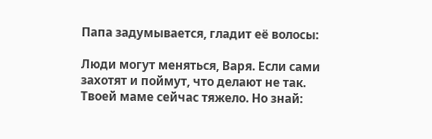Папа задумывается, гладит её волосы:

Люди могут меняться, Варя. Если сами захотят и поймут, что делают не так. Твоей маме сейчас тяжело. Но знай: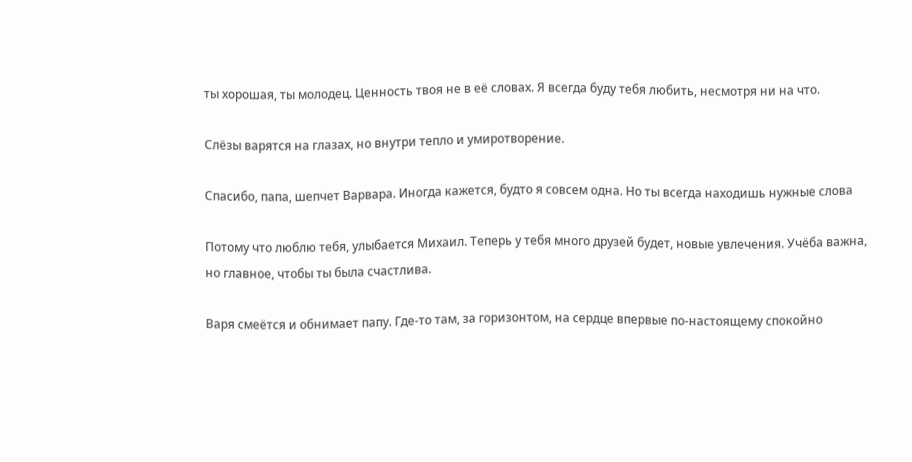ты хорошая, ты молодец. Ценность твоя не в её словах. Я всегда буду тебя любить, несмотря ни на что.

Слёзы варятся на глазах, но внутри тепло и умиротворение.

Спасибо, папа, шепчет Варвара. Иногда кажется, будто я совсем одна. Но ты всегда находишь нужные слова

Потому что люблю тебя, улыбается Михаил. Теперь у тебя много друзей будет, новые увлечения. Учёба важна, но главное, чтобы ты была счастлива.

Варя смеётся и обнимает папу. Где-то там, за горизонтом, на сердце впервые по-настоящему спокойно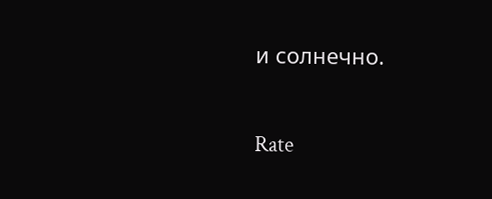и солнечно.

Rate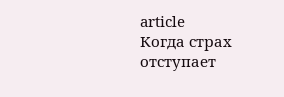article
Когда страх отступает